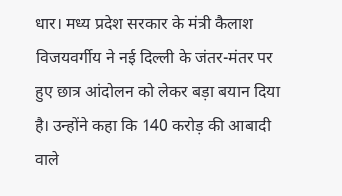धार। मध्य प्रदेश सरकार के मंत्री कैलाश विजयवर्गीय ने नई दिल्ली के जंतर-मंतर पर हुए छात्र आंदोलन को लेकर बड़ा बयान दिया है। उन्होंने कहा कि 140 करोड़ की आबादी वाले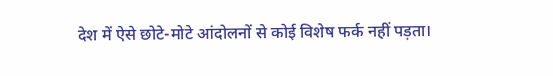देश में ऐसे छोटे-मोटे आंदोलनों से कोई विशेष फर्क नहीं पड़ता।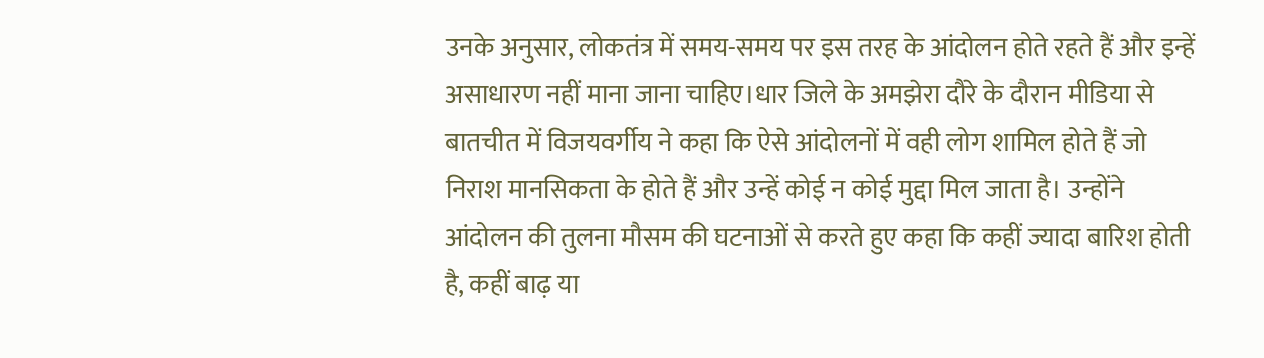उनके अनुसार, लोकतंत्र में समय-समय पर इस तरह के आंदोलन होते रहते हैं और इन्हें असाधारण नहीं माना जाना चाहिए।धार जिले के अमझेरा दौरे के दौरान मीडिया से बातचीत में विजयवर्गीय ने कहा कि ऐसे आंदोलनों में वही लोग शामिल होते हैं जो निराश मानसिकता के होते हैं और उन्हें कोई न कोई मुद्दा मिल जाता है। उन्होंने आंदोलन की तुलना मौसम की घटनाओं से करते हुए कहा कि कहीं ज्यादा बारिश होती है, कहीं बाढ़ या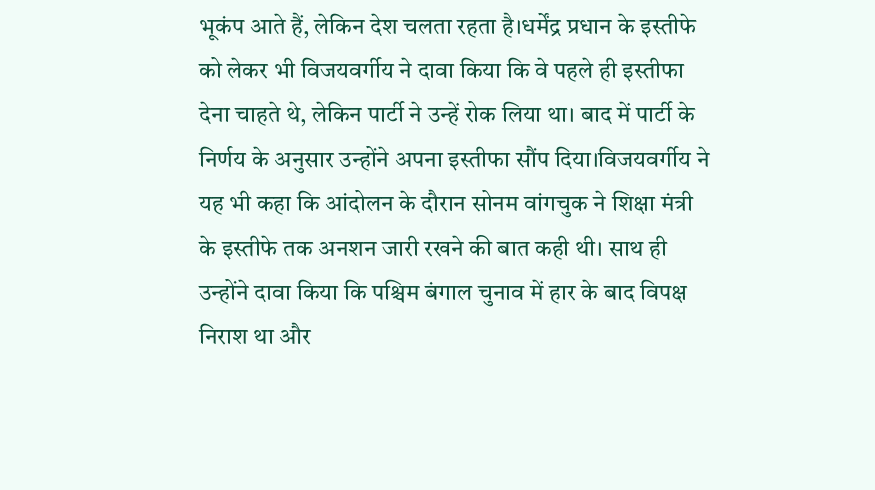भूकंप आते हैं, लेकिन देश चलता रहता है।धर्मेंद्र प्रधान के इस्तीफे को लेकर भी विजयवर्गीय ने दावा किया कि वे पहले ही इस्तीफा देना चाहते थे, लेकिन पार्टी ने उन्हें रोक लिया था। बाद में पार्टी के निर्णय के अनुसार उन्होंने अपना इस्तीफा सौंप दिया।विजयवर्गीय ने यह भी कहा कि आंदोलन के दौरान सोनम वांगचुक ने शिक्षा मंत्री के इस्तीफे तक अनशन जारी रखने की बात कही थी। साथ ही उन्होंने दावा किया कि पश्चिम बंगाल चुनाव में हार के बाद विपक्ष निराश था और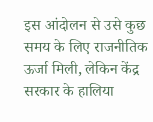इस आंदोलन से उसे कुछ समय के लिए राजनीतिक ऊर्जा मिली, लेकिन केंद्र सरकार के हालिया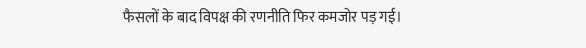फैसलों के बाद विपक्ष की रणनीति फिर कमजोर पड़ गई।